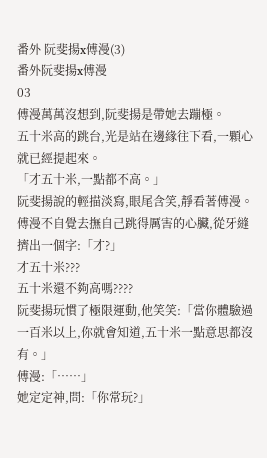番外 阮斐揚x傅漫(3)
番外阮斐揚x傅漫
03
傅漫萬萬沒想到,阮斐揚是帶她去蹦極。
五十米高的跳台,光是站在邊緣往下看,一顆心就已經提起來。
「才五十米,一點都不高。」
阮斐揚說的輕描淡寫,眼尾含笑,靜看著傅漫。
傅漫不自覺去撫自己跳得厲害的心臟,從牙縫擠出一個字:「才?」
才五十米???
五十米還不夠高嗎????
阮斐揚玩慣了極限運動,他笑笑:「當你體驗過一百米以上,你就會知道,五十米一點意思都沒有。」
傅漫:「……」
她定定神,問:「你常玩?」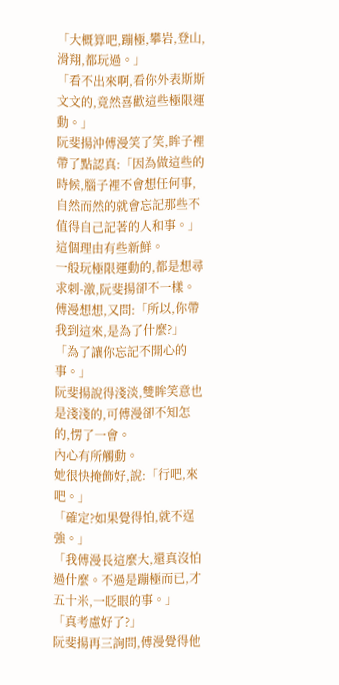「大概算吧,蹦極,攀岩,登山,滑翔,都玩過。」
「看不出來啊,看你外表斯斯文文的,竟然喜歡這些極限運動。」
阮斐揚沖傅漫笑了笑,眸子裡帶了點認真:「因為做這些的時候,腦子裡不會想任何事,自然而然的就會忘記那些不值得自己記著的人和事。」
這個理由有些新鮮。
一般玩極限運動的,都是想尋求刺-激,阮斐揚卻不一樣。
傅漫想想,又問:「所以,你帶我到這來,是為了什麼?」
「為了讓你忘記不開心的事。」
阮斐揚說得淺淡,雙眸笑意也是淺淺的,可傅漫卻不知怎的,愣了一會。
內心有所觸動。
她很快掩飾好,說:「行吧,來吧。」
「確定?如果覺得怕,就不逞強。」
「我傅漫長這麼大,還真沒怕過什麼。不過是蹦極而已,才五十米,一眨眼的事。」
「真考慮好了?」
阮斐揚再三詢問,傅漫覺得他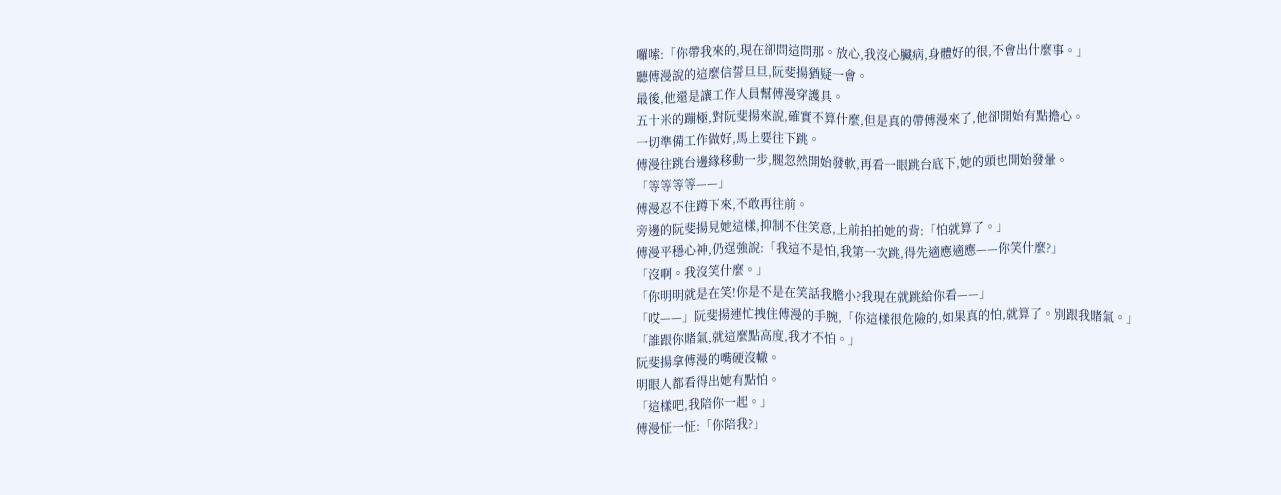囉嗦:「你帶我來的,現在卻問這問那。放心,我沒心臟病,身體好的很,不會出什麼事。」
聽傅漫說的這麼信誓旦旦,阮斐揚猶疑一會。
最後,他還是讓工作人員幫傅漫穿護具。
五十米的蹦極,對阮斐揚來說,確實不算什麼,但是真的帶傅漫來了,他卻開始有點擔心。
一切準備工作做好,馬上要往下跳。
傅漫往跳台邊緣移動一步,腿忽然開始發軟,再看一眼跳台底下,她的頭也開始發暈。
「等等等等——」
傅漫忍不住蹲下來,不敢再往前。
旁邊的阮斐揚見她這樣,抑制不住笑意,上前拍拍她的背:「怕就算了。」
傅漫平穩心神,仍逞強說:「我這不是怕,我第一次跳,得先適應適應——你笑什麼?」
「沒啊。我沒笑什麼。」
「你明明就是在笑!你是不是在笑話我膽小?我現在就跳給你看——」
「哎——」阮斐揚連忙拽住傅漫的手腕,「你這樣很危險的,如果真的怕,就算了。別跟我賭氣。」
「誰跟你賭氣,就這麼點高度,我才不怕。」
阮斐揚拿傅漫的嘴硬沒轍。
明眼人都看得出她有點怕。
「這樣吧,我陪你一起。」
傅漫怔一怔:「你陪我?」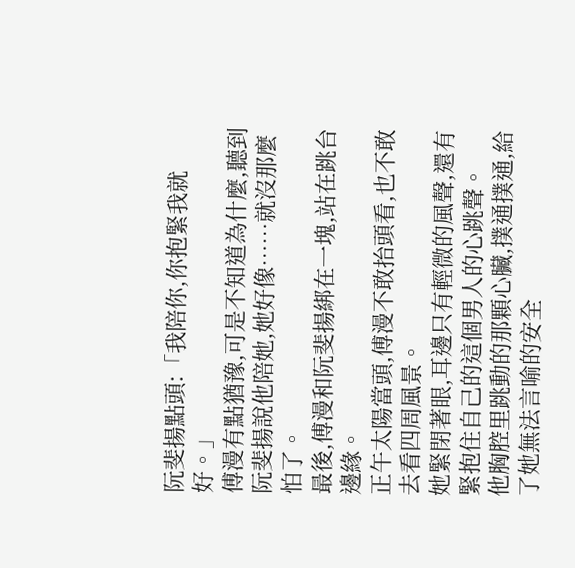阮斐揚點頭:「我陪你,你抱緊我就好。」
傅漫有點猶豫,可是不知道為什麼,聽到阮斐揚說他陪她,她好像……就沒那麼怕了。
最後,傅漫和阮斐揚綁在一塊,站在跳台邊緣。
正午太陽當頭,傅漫不敢抬頭看,也不敢去看四周風景。
她緊閉著眼,耳邊只有輕微的風聲,還有緊抱住自己的這個男人的心跳聲。
他胸腔里跳動的那顆心臟,撲通撲通,給了她無法言喻的安全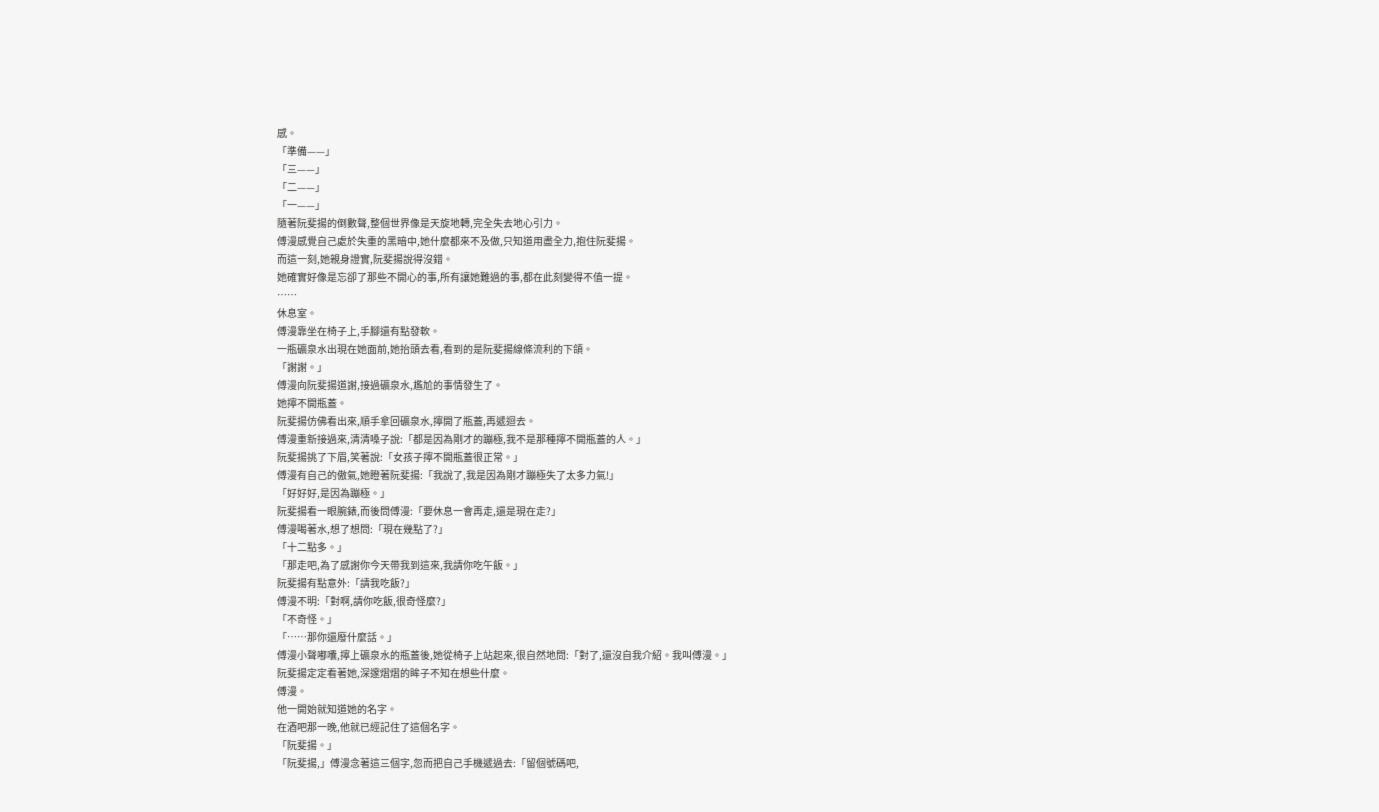感。
「準備——」
「三——」
「二——」
「一——」
隨著阮斐揚的倒數聲,整個世界像是天旋地轉,完全失去地心引力。
傅漫感覺自己處於失重的黑暗中,她什麼都來不及做,只知道用盡全力,抱住阮斐揚。
而這一刻,她親身證實,阮斐揚說得沒錯。
她確實好像是忘卻了那些不開心的事,所有讓她難過的事,都在此刻變得不值一提。
……
休息室。
傅漫靠坐在椅子上,手腳還有點發軟。
一瓶礦泉水出現在她面前,她抬頭去看,看到的是阮斐揚線條流利的下頜。
「謝謝。」
傅漫向阮斐揚道謝,接過礦泉水,尷尬的事情發生了。
她擰不開瓶蓋。
阮斐揚仿佛看出來,順手拿回礦泉水,擰開了瓶蓋,再遞迴去。
傅漫重新接過來,清清嗓子說:「都是因為剛才的蹦極,我不是那種擰不開瓶蓋的人。」
阮斐揚挑了下眉,笑著說:「女孩子擰不開瓶蓋很正常。」
傅漫有自己的傲氣,她瞪著阮斐揚:「我說了,我是因為剛才蹦極失了太多力氣!」
「好好好,是因為蹦極。」
阮斐揚看一眼腕錶,而後問傅漫:「要休息一會再走,還是現在走?」
傅漫喝著水,想了想問:「現在幾點了?」
「十二點多。」
「那走吧,為了感謝你今天帶我到這來,我請你吃午飯。」
阮斐揚有點意外:「請我吃飯?」
傅漫不明:「對啊,請你吃飯,很奇怪麼?」
「不奇怪。」
「……那你還廢什麼話。」
傅漫小聲嘟囔,擰上礦泉水的瓶蓋後,她從椅子上站起來,很自然地問:「對了,還沒自我介紹。我叫傅漫。」
阮斐揚定定看著她,深邃熠熠的眸子不知在想些什麼。
傅漫。
他一開始就知道她的名字。
在酒吧那一晚,他就已經記住了這個名字。
「阮斐揚。」
「阮斐揚,」傅漫念著這三個字,忽而把自己手機遞過去:「留個號碼吧,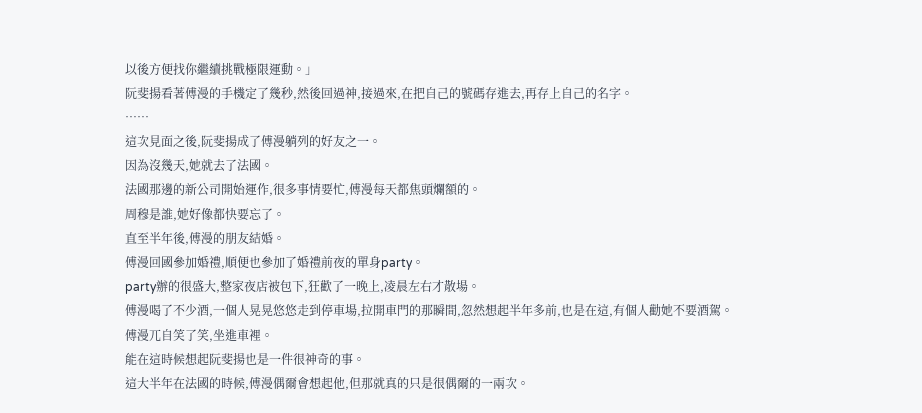以後方便找你繼續挑戰極限運動。」
阮斐揚看著傅漫的手機定了幾秒,然後回過神,接過來,在把自己的號碼存進去,再存上自己的名字。
……
這次見面之後,阮斐揚成了傅漫躺列的好友之一。
因為沒幾天,她就去了法國。
法國那邊的新公司開始運作,很多事情要忙,傅漫每天都焦頭爛額的。
周穆是誰,她好像都快要忘了。
直至半年後,傅漫的朋友結婚。
傅漫回國參加婚禮,順便也參加了婚禮前夜的單身party。
party辦的很盛大,整家夜店被包下,狂歡了一晚上,凌晨左右才散場。
傅漫喝了不少酒,一個人晃晃悠悠走到停車場,拉開車門的那瞬間,忽然想起半年多前,也是在這,有個人勸她不要酒駕。
傅漫兀自笑了笑,坐進車裡。
能在這時候想起阮斐揚也是一件很神奇的事。
這大半年在法國的時候,傅漫偶爾會想起他,但那就真的只是很偶爾的一兩次。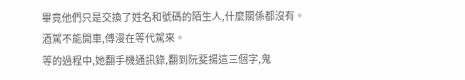畢竟他們只是交換了姓名和號碼的陌生人,什麼關係都沒有。
酒駕不能開車,傅漫在等代駕來。
等的過程中,她翻手機通訊錄,翻到阮斐揚這三個字,鬼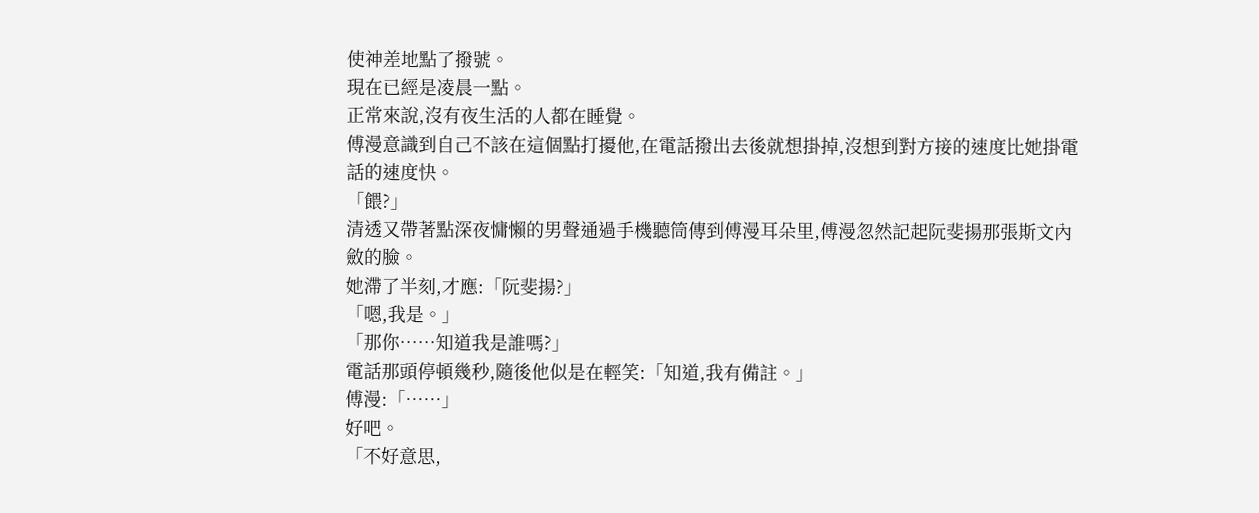使神差地點了撥號。
現在已經是凌晨一點。
正常來說,沒有夜生活的人都在睡覺。
傅漫意識到自己不該在這個點打擾他,在電話撥出去後就想掛掉,沒想到對方接的速度比她掛電話的速度快。
「餵?」
清透又帶著點深夜慵懶的男聲通過手機聽筒傳到傅漫耳朵里,傅漫忽然記起阮斐揚那張斯文內斂的臉。
她滯了半刻,才應:「阮斐揚?」
「嗯,我是。」
「那你……知道我是誰嗎?」
電話那頭停頓幾秒,隨後他似是在輕笑:「知道,我有備註。」
傅漫:「……」
好吧。
「不好意思,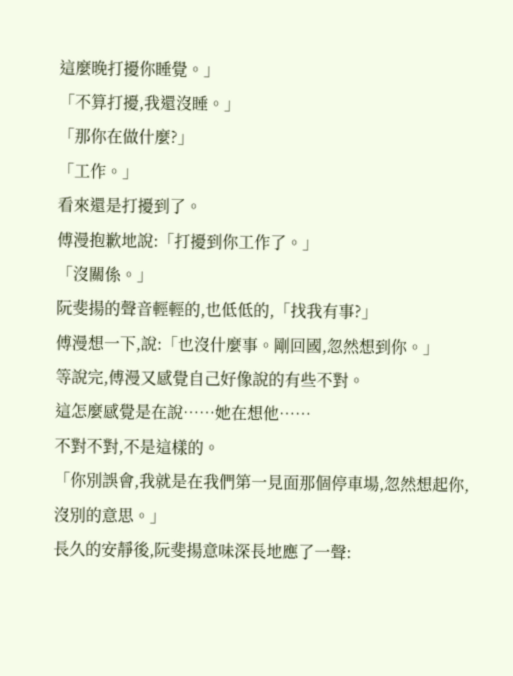這麼晚打擾你睡覺。」
「不算打擾,我還沒睡。」
「那你在做什麼?」
「工作。」
看來還是打擾到了。
傅漫抱歉地說:「打擾到你工作了。」
「沒關係。」
阮斐揚的聲音輕輕的,也低低的,「找我有事?」
傅漫想一下,說:「也沒什麼事。剛回國,忽然想到你。」
等說完,傅漫又感覺自己好像說的有些不對。
這怎麼感覺是在說……她在想他……
不對不對,不是這樣的。
「你別誤會,我就是在我們第一見面那個停車場,忽然想起你,沒別的意思。」
長久的安靜後,阮斐揚意味深長地應了一聲: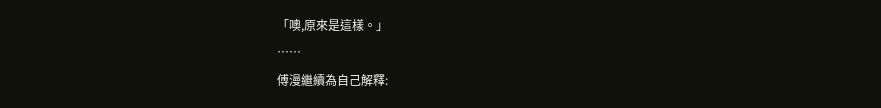「噢,原來是這樣。」
……
傅漫繼續為自己解釋: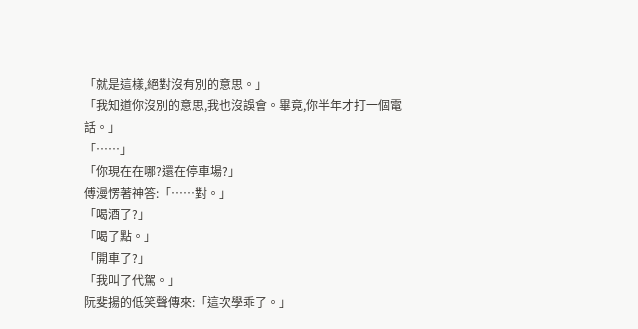「就是這樣,絕對沒有別的意思。」
「我知道你沒別的意思,我也沒誤會。畢竟,你半年才打一個電話。」
「……」
「你現在在哪?還在停車場?」
傅漫愣著神答:「……對。」
「喝酒了?」
「喝了點。」
「開車了?」
「我叫了代駕。」
阮斐揚的低笑聲傳來:「這次學乖了。」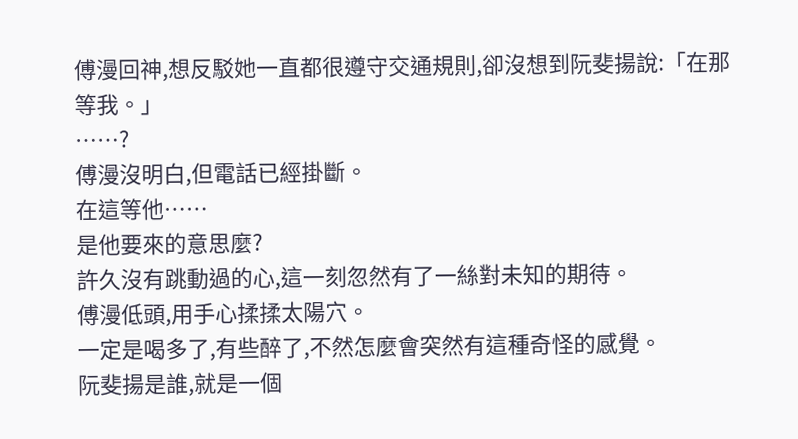傅漫回神,想反駁她一直都很遵守交通規則,卻沒想到阮斐揚說:「在那等我。」
……?
傅漫沒明白,但電話已經掛斷。
在這等他……
是他要來的意思麼?
許久沒有跳動過的心,這一刻忽然有了一絲對未知的期待。
傅漫低頭,用手心揉揉太陽穴。
一定是喝多了,有些醉了,不然怎麼會突然有這種奇怪的感覺。
阮斐揚是誰,就是一個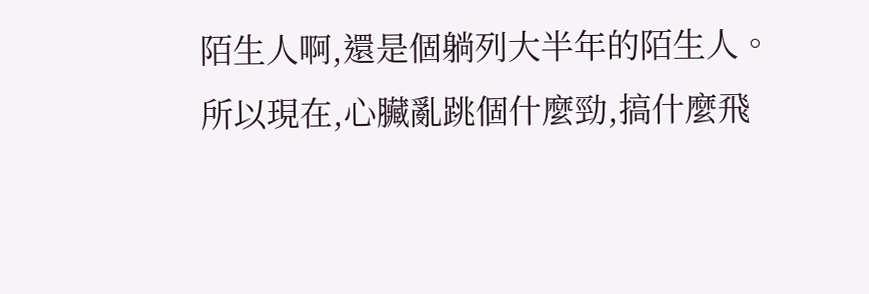陌生人啊,還是個躺列大半年的陌生人。
所以現在,心臟亂跳個什麼勁,搞什麼飛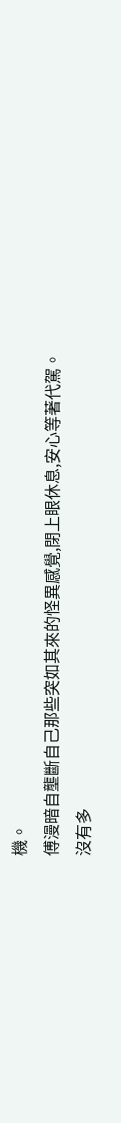機。
傅漫暗自壟斷自己那些突如其來的怪異感覺,閉上眼休息,安心等著代駕。
沒有多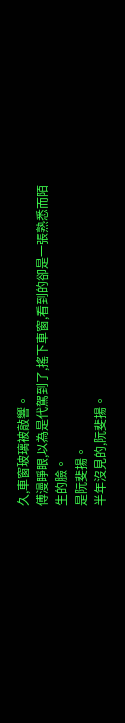久,車窗玻璃被敲響。
傅漫睜眼,以為是代駕到了,搖下車窗,看到的卻是一張熟悉而陌生的臉。
是阮斐揚。
半年沒見的,阮斐揚。